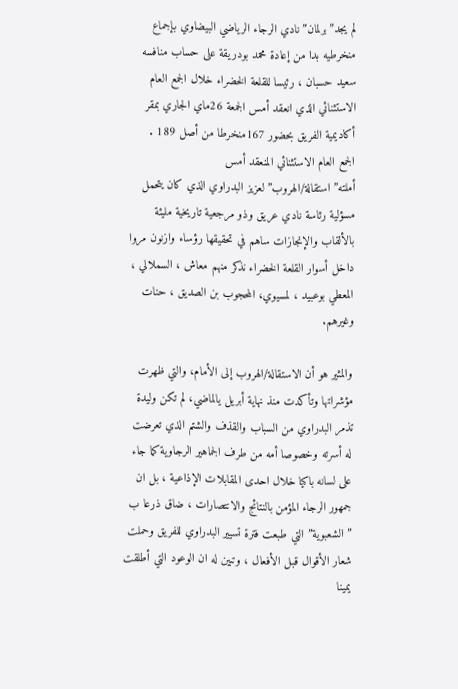لم يجد”برلمان”نادي الرجاء الرياضي البيضاوي بإجماع منخرطيه بدا من إعادة محمد بودريقة على حساب منافسه سعيد حسبان ، رئيسا للقلعة الخضراء خلال الجمع العام الاستثنائي الذي انعقد أمس الجمعة 26ماي الجاري بمقر أكاديمية الفريق بحضور 167منخرطا من أصل 189 .
الجمع العام الاستثنائي المنعقد أمس أملته”استقالة/الهروب”لعزيز البدراوي الذي كان يتحمل مسؤلية رئاسة نادي عريق وذو مرجعية تاريخية مليئة بالألقاب والإنجازات ساهم في تحقيقها رؤساء وازنون مروا داخل أسوار القلعة الخضراء نذكر منهم معاش ، السملالي ، المعطي بوعبيد ، لمسيوي، المحجوب بن الصديق ، حنات وغيرهم.

والمثير هو أن الاستقالة/الهروب إلى الأمام، والتي ظهرت مؤشراتها وتأكدت منذ نهاية أبريل يالماضي، لم تكن وليدة تذمر البدراوي من السباب والقذف والشتم الذي تعرضت له أسرته وخصوصا أمه من طرف الجماهير الرجاوية كما جاء على لسانه باكيا خلال احدى المقابلات الإذاعية ، بل ان جمهور الرجاء المؤمن بالنتائج والانتصارات ، ضاق ذرعا ب ” الشعبوية” التي طبعت فترة تسيير البدراوي للفريق وحملت شعار الأقوال قبل الأفعال ، وتبين له ان الوعود التي أطلقت يمينا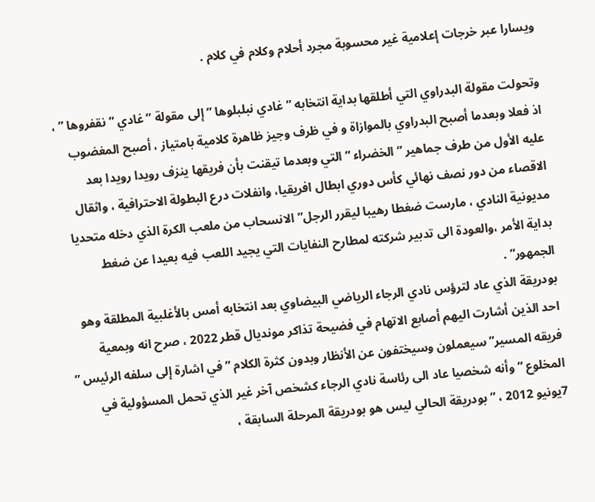ويسارا عبر خرجات إعلامية غير محسوبة مجرد أحلام وكلام في كلام .

وتحولت مقولة البدراوي التي أطلقها بداية انتخابه ” غادي نبلبلوها ” إلى مقولة ” غادي ” نقفروها ” ، اذ فعلا وبعدما أصبح البدراوي بالموازاة و في ظرف وجيز ظاهرة كلامية بامتياز ، أصبح المغضوب عليه الأول من طرف جماهير ” الخضراء ” التي وبعدما تيقنت بأن فريقها ينزف رويدا رويدا بعد الاقصاء من دور نصف نهائي كأس دوري ابطال افريقيا، وانفلات درع البطولة الاحترافية ، واثقال مديونية النادي ، مارست ضغطا رهيبا ليقرر الرجل”الانسحاب من ملعب الكرة الذي دخله متحديا بداية الأمر ،والعودة الى تدبير شركته لمطارح النفايات التي يجيد اللعب فيه بعيدا عن ضغط الجمهور” .
بودريقة الذي عاد لترؤس نادي الرجاء الرياضي البيضاوي بعد انتخابه أمس بالأغلبية المطلقة وهو احد الذين أشارت اليهم أصابع الاتهام في فضيحة تذاكر مونديال قطر 2022 ، صرح انه وبمعية فريقه المسير”سيعملون وسيختفون عن الأنظار وبدون كثرة الكلام ” في اشارة إلى سلفه الرئيس ” المخلوع ” وأنه شخصيا عاد الى رئاسة نادي الرجاء كشخص آخر غير الذي تحمل المسؤولية في 7يونيو 2012 ، ” بودريقة الحالي ليس هو بودريقة المرحلة السابقة ،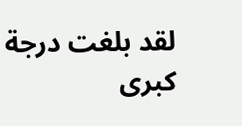لقد بلغت درجة كبرى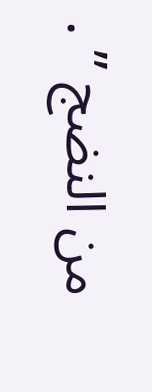من النضج ” .